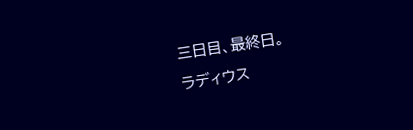三日目、最終日。
ラディウス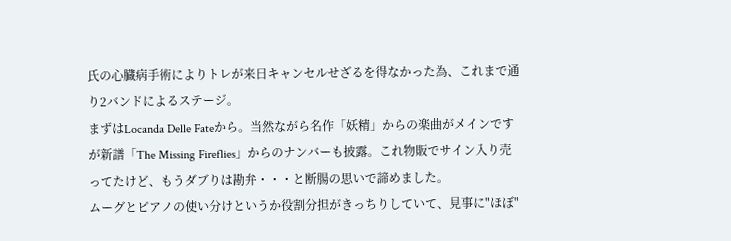氏の心臓病手術によりトレが来日キャンセルせざるを得なかった為、これまで通り2バンドによるステージ。
まずはLocanda Delle Fateから。当然ながら名作「妖精」からの楽曲がメインですが新譜「The Missing Fireflies」からのナンバーも披露。これ物販でサイン入り売ってたけど、もうダブりは勘弁・・・と断腸の思いで諦めました。
ムーグとピアノの使い分けというか役割分担がきっちりしていて、見事に"ほぼ"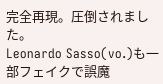完全再現。圧倒されました。
Leonardo Sasso(vo.)も一部フェイクで誤魔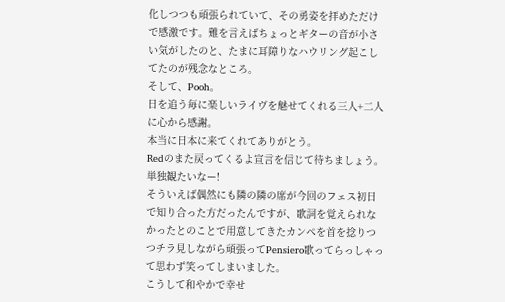化しつつも頑張られていて、その勇姿を拝めただけで感激です。難を言えばちょっとギターの音が小さい気がしたのと、たまに耳障りなハウリング起こしてたのが残念なところ。
そして、Pooh。
日を追う毎に楽しいライヴを魅せてくれる三人+二人に心から感謝。
本当に日本に来てくれてありがとう。
Redのまた戻ってくるよ宣言を信じて待ちましょう。
単独観たいなー!
そういえば偶然にも隣の隣の席が今回のフェス初日で知り合った方だったんですが、歌詞を覚えられなかったとのことで用意してきたカンペを首を捻りつつチラ見しながら頑張ってPensiero歌ってらっしゃって思わず笑ってしまいました。
こうして和やかで幸せ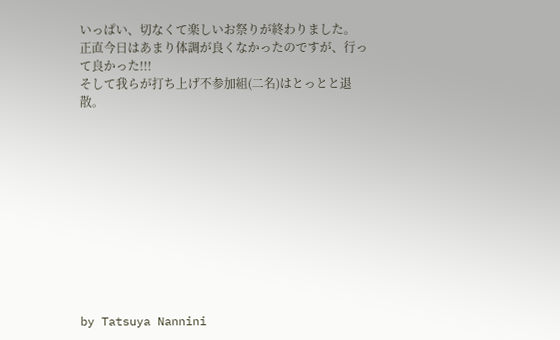いっぱい、切なくて楽しいお祭りが終わりました。
正直今日はあまり体調が良くなかったのですが、行って良かった!!!
そして我らが打ち上げ不参加組(二名)はとっとと退散。











by Tatsuya Nannini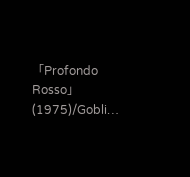「Profondo Rosso」(1975)/Gobli…